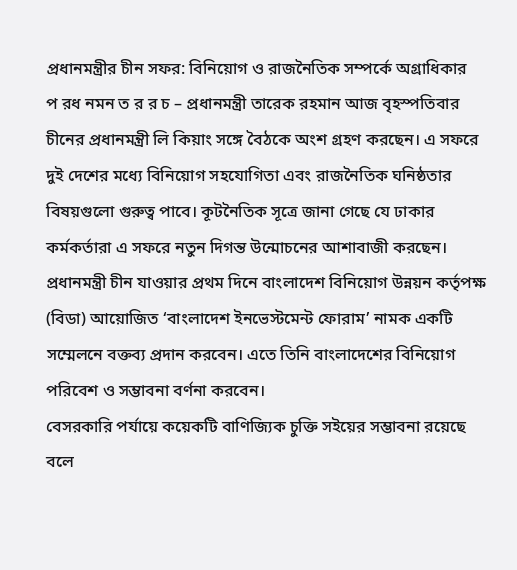প্রধানমন্ত্রীর চীন সফর: বিনিয়োগ ও রাজনৈতিক সম্পর্কে অগ্রাধিকার
প রধ নমন ত র র চ – প্রধানমন্ত্রী তারেক রহমান আজ বৃহস্পতিবার চীনের প্রধানমন্ত্রী লি কিয়াং সঙ্গে বৈঠকে অংশ গ্রহণ করছেন। এ সফরে দুই দেশের মধ্যে বিনিয়োগ সহযোগিতা এবং রাজনৈতিক ঘনিষ্ঠতার বিষয়গুলো গুরুত্ব পাবে। কূটনৈতিক সূত্রে জানা গেছে যে ঢাকার কর্মকর্তারা এ সফরে নতুন দিগন্ত উন্মোচনের আশাবাজী করছেন।
প্রধানমন্ত্রী চীন যাওয়ার প্রথম দিনে বাংলাদেশ বিনিয়োগ উন্নয়ন কর্তৃপক্ষ (বিডা) আয়োজিত ‘বাংলাদেশ ইনভেস্টমেন্ট ফোরাম’ নামক একটি সম্মেলনে বক্তব্য প্রদান করবেন। এতে তিনি বাংলাদেশের বিনিয়োগ পরিবেশ ও সম্ভাবনা বর্ণনা করবেন।
বেসরকারি পর্যায়ে কয়েকটি বাণিজ্যিক চুক্তি সইয়ের সম্ভাবনা রয়েছে বলে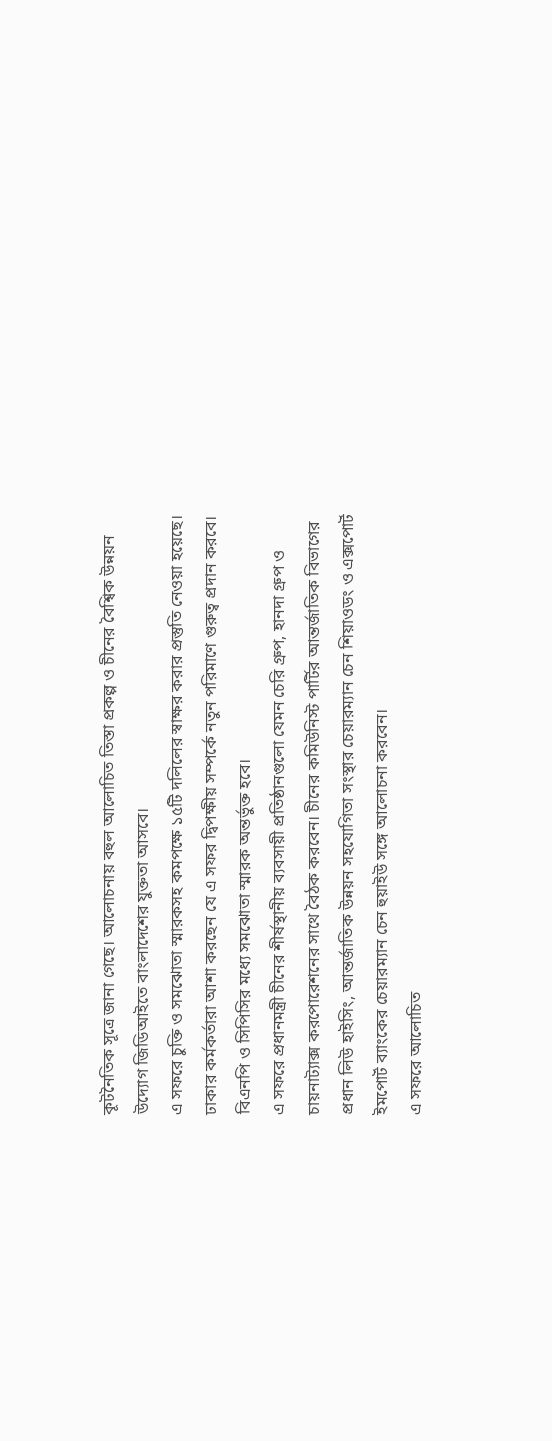কূটনৈতিক সূত্রে জানা গেছে। আলোচনায় বহুল আলোচিত তিস্তা প্রকল্প ও চীনের বৈশ্বিক উন্নয়ন উদ্যোগ জিডিআইতে বাংলাদেশের যুক্ততা আসবে।
এ সফরে চুক্তি ও সমঝোতা স্মারকসহ কমপক্ষে ১৫টি দলিলের স্বাক্ষর করার প্রস্তুতি নেওয়া হয়েছে। ঢাকার কর্মকর্তারা আশা করছেন যে এ সফর দ্বিপক্ষীয় সম্পর্কে নতুন পরিমাণে গুরুত্ব প্রদান করবে। বিএনপি ও সিপিসির মধ্যে সমঝোতা স্মারক অন্তর্ভুক্ত হবে।
এ সফরে প্রধানমন্ত্রী চীনের শীর্ষস্থানীয় ব্যবসায়ী প্রতিষ্ঠানগুলো যেমন চেরি গ্রুপ, হানদা গ্রুপ ও চায়নাট্যাক্স করপোরেশনের সাথে বৈঠক করবেন। চীনের কমিউনিস্ট পার্টির আন্তর্জাতিক বিভাগের প্রধান লিউ হাইসিং, আন্তর্জাতিক উন্নয়ন সহযোগিতা সংস্থার চেয়ারম্যান চেন শিয়াওডং ও এক্সপোর্ট ইমপোর্ট ব্যাংকের চেয়ারম্যান চেন হুয়াইউ সঙ্গে আলোচনা করবেন।
এ সফরে আলোচিত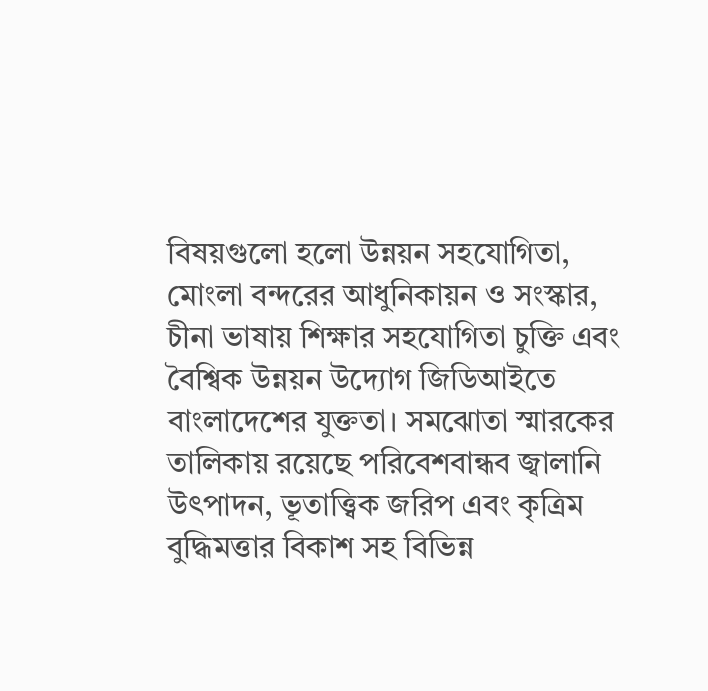বিষয়গুলো হলো উন্নয়ন সহযোগিতা, মোংলা বন্দরের আধুনিকায়ন ও সংস্কার, চীনা ভাষায় শিক্ষার সহযোগিতা চুক্তি এবং বৈশ্বিক উন্নয়ন উদ্যোগ জিডিআইতে বাংলাদেশের যুক্ততা। সমঝোতা স্মারকের তালিকায় রয়েছে পরিবেশবান্ধব জ্বালানি উৎপাদন, ভূতাত্ত্বিক জরিপ এবং কৃত্রিম বুদ্ধিমত্তার বিকাশ সহ বিভিন্ন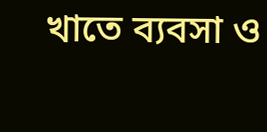খাতে ব্যবসা ও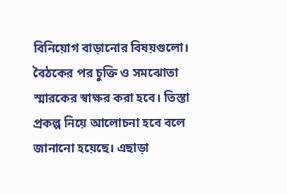বিনিয়োগ বাড়ানোর বিষয়গুলো।
বৈঠকের পর চুক্তি ও সমঝোতা স্মারকের স্বাক্ষর করা হবে। তিস্তা প্রকল্প নিয়ে আলোচনা হবে বলে জানানো হয়েছে। এছাড়া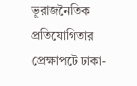ভূরাজনৈতিক প্রতিযোগিতার প্রেক্ষাপটে ঢাকা-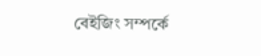বেইজিং সম্পর্কে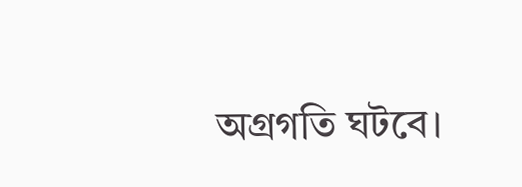অগ্রগতি ঘটবে।